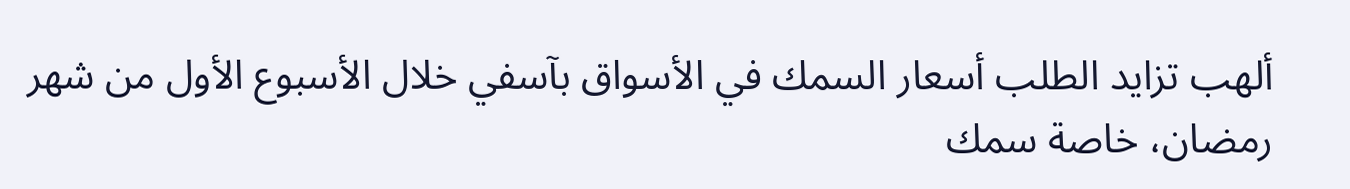ألهب تزايد الطلب أسعار السمك في الأسواق بآسفي خلال الأسبوع الأول من شهر رمضان، خاصة سمك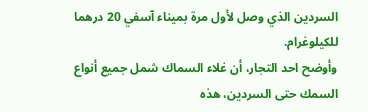السردين الذي وصل لأول مرة بميناء آسفي 20 درهما للكيلوغرام.
وأوضح احد التجار، أن غلاء السماك شمل جميع أنواع السمك حتى السردين، هذه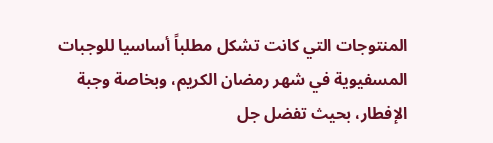المنتوجات التي كانت تشكل مطلباً أساسيا للوجبات المسفيوية في شهر رمضان الكريم، وبخاصة وجبة الإفطار، بحيث تفضل جل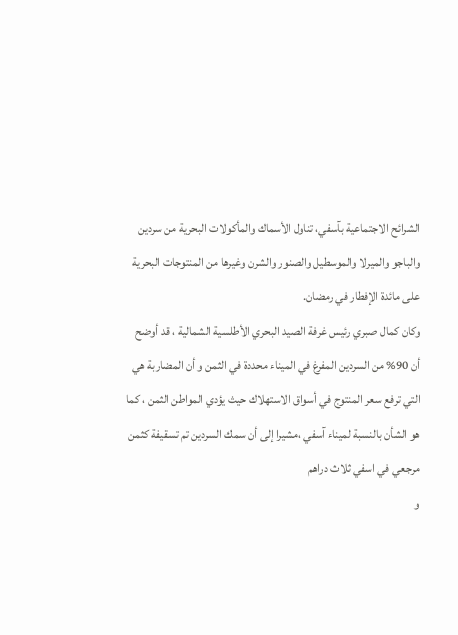الشرائح الاجتماعية بآسفي، تناول الأسماك والمأكولات البحرية من سردين والباجو والميرلا والموسطيل والصنور والشرن وغيرها من المنتوجات البحرية على مائدة الإفطار في رمضان.
وكان كمال صبري رئيس غرفة الصيد البحري الأطلسية الشمالية ، قد أوضح أن 90% من السردين المفرغ في الميناء محددة في الثمن و أن المضاربة هي التي ترفع سعر المنتوج في أسواق الاستهلاك حيث يؤدي المواطن الثمن ، كما هو الشأن بالنسبة لميناء آسفي ،مشيرا إلى أن سمك السردين تم تسقيفة كثمن مرجعي في اسفي ثلاث دراهم
و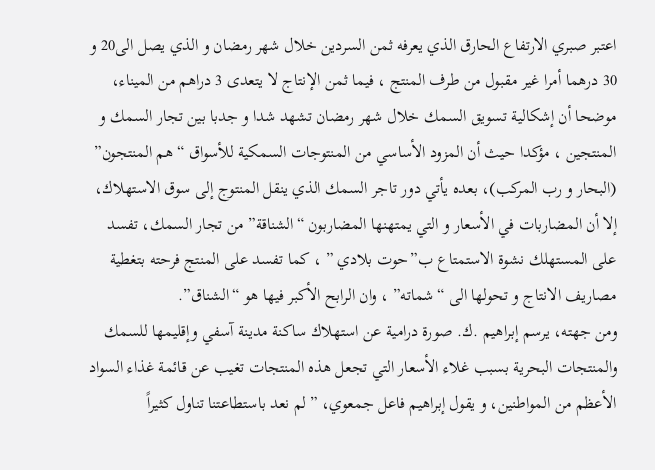اعتبر صبري الارتفاع الحارق الذي يعرفه ثمن السردين خلال شهر رمضان و الذي يصل الى20 و 30 درهما أمرا غير مقبول من طرف المنتج ، فيما ثمن الإنتاج لا يتعدى 3 دراهم من الميناء، موضحا أن إشكالية تسويق السمك خلال شهر رمضان تشهد شدا و جدبا بين تجار السمك و المنتجين ، مؤكدا حيث أن المزود الأساسي من المنتوجات السمكية للأسواق “هم المنتجون” (البحار و رب المركب)، بعده يأتي دور تاجر السمك الذي ينقل المنتوج إلى سوق الاستهلاك، إلا أن المضاربات في الأسعار و التي يمتهنها المضاربون “الشناقة” من تجار السمك، تفسد على المستهلك نشوة الاستمتاع ب”حوت بلادي ” ، كما تفسد على المنتج فرحته بتغطية مصاريف الانتاج و تحولها الى “شماته” ، وان الرابح الأكبر فيها هو “الشناق”.
ومن جهته، يرسم إبراهيم .ك. صورة درامية عن استهلاك ساكنة مدينة آسفي وإقليمها للسمك والمنتجات البحرية بسبب غلاء الأسعار التي تجعل هذه المنتجات تغيب عن قائمة غذاء السواد الأعظم من المواطنين، و يقول إبراهيم فاعل جمعوي، ” لم نعد باستطاعتنا تناول كثيراً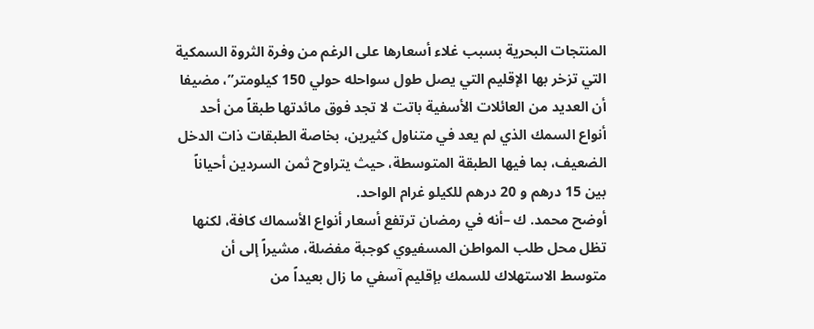المنتجات البحرية بسبب غلاء أسعارها على الرغم من وفرة الثروة السمكية التي تزخر بها الإقليم التي يصل طول سواحله حولي 150 كيلومتر”، مضيفا أن العديد من العائلات الأسفية باتت لا تجد فوق مائدتها طبقاً من أحد أنواع السمك الذي لم يعد في متناول كثيرين، بخاصة الطبقات ذات الدخل الضعيف، بما فيها الطبقة المتوسطة، حيث يتراوح ثمن السردين أحياناً بين 15 درهم و 20 درهم للكيلو غرام الواحد.
أوضح محمد. ك –أنه في رمضان ترتفع أسعار أنواع الأسماك كافة، لكنها تظل محل طلب المواطن المسفيوي كوجبة مفضلة، مشيراً إلى أن متوسط الاستهلاك للسمك بإقليم آسفي ما زال بعيداً من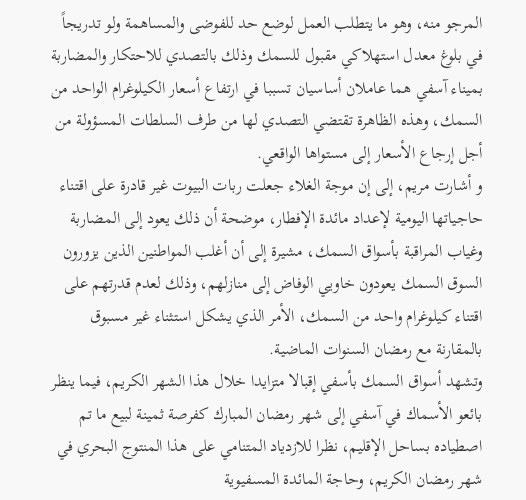المرجو منه، وهو ما يتطلب العمل لوضع حد للفوضى والمساهمة ولو تدريجاً في بلوغ معدل استهلاكي مقبول للسمك وذلك بالتصدي للاحتكار والمضاربة بميناء آسفي هما عاملان أساسيان تسببا في ارتفاع أسعار الكيلوغرام الواحد من السمك، وهذه الظاهرة تقتضي التصدي لها من طرف السلطات المسؤولة من أجل إرجاع الأسعار إلى مستواها الواقعي.
و أشارت مريم، إلى إن موجة الغلاء جعلت ربات البيوت غير قادرة على اقتناء حاجياتها اليومية لإعداد مائدة الإفطار، موضحة أن ذلك يعود إلى المضاربة وغياب المراقبة بأسواق السمك، مشيرة إلى أن أغلب المواطنين الذين يزورون السوق السمك يعودون خاويي الوفاض إلى منازلهم، وذلك لعدم قدرتهم على اقتناء كيلوغرام واحد من السمك، الأمر الذي يشكل استثناء غير مسبوق بالمقارنة مع رمضان السنوات الماضية.
وتشهد أسواق السمك بأسفي إقبالا متزايدا خلال هذا الشهر الكريم، فيما ينظر بائعو الأسماك في آسفي إلى شهر رمضان المبارك كفرصة ثمينة لبيع ما تم اصطياده بساحل الإقليم، نظرا للازدياد المتنامي على هذا المنتوج البحري في شهر رمضان الكريم، وحاجة المائدة المسفيوية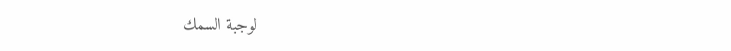لوجبة السمك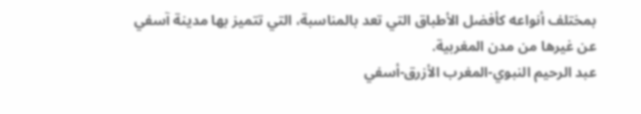بمختلف أنواعه كأفضل الأطباق التي تعد بالمناسبة، التي تتميز بها مدينة آسفي عن غيرها من مدن المغربية.
عبد الرحيم النبوي-المغرب الأزرق-أسفي